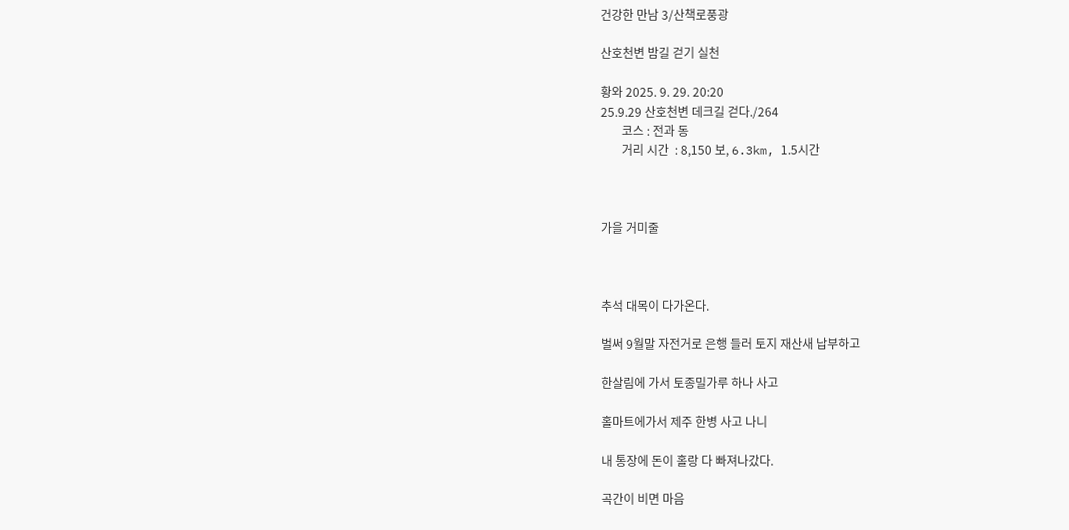건강한 만남 3/산책로풍광

산호천변 밤길 걷기 실천

황와 2025. 9. 29. 20:20
25.9.29 산호천변 데크길 걷다./264
       코스 : 전과 동
       거리 시간  : 8,150 보, 6.3km, 1.5시간



가을 거미줄



추석 대목이 다가온다.

벌써 9월말 자전거로 은행 들러 토지 재산새 납부하고

한살림에 가서 토종밀가루 하나 사고

홀마트에가서 제주 한병 사고 나니

내 통장에 돈이 홀랑 다 빠져나갔다.

곡간이 비면 마음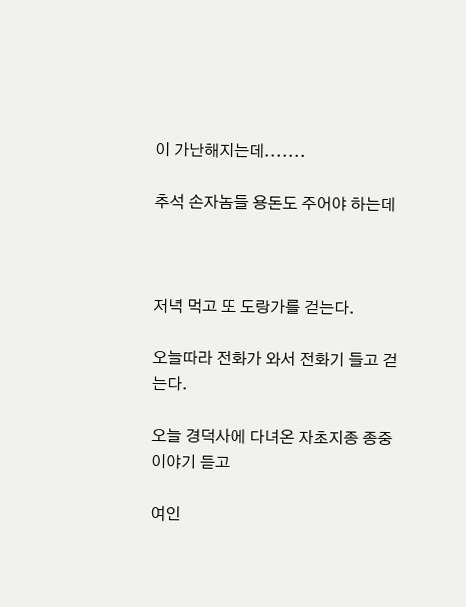이 가난해지는데.......

추석 손자놈들 용돈도 주어야 하는데



저녁 먹고 또 도랑가를 걷는다.

오늘따라 전화가 와서 전화기 들고 걷는다.

오늘 경덕사에 다녀온 자초지종 종중이야기 듣고

여인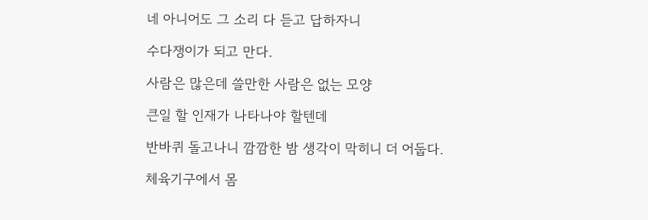네 아니어도 그 소리 다 듣고 답하자니

수다쟁이가 되고 만다.

사람은 많은데 쓸만한 사람은 없는 모양

큰일 할 인재가 나타나야 할텐데

반바퀴 돌고나니 깜깜한 밤 생각이 막히니 더 어둡다.

체육기구에서 몸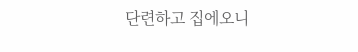단련하고 집에오니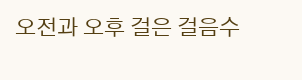오전과 오후 걸은 걸음수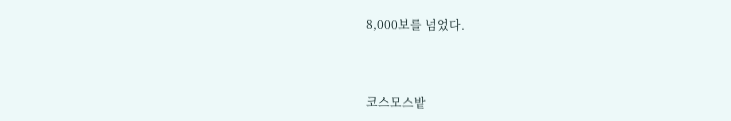8,000보를 넘었다.



코스모스밭